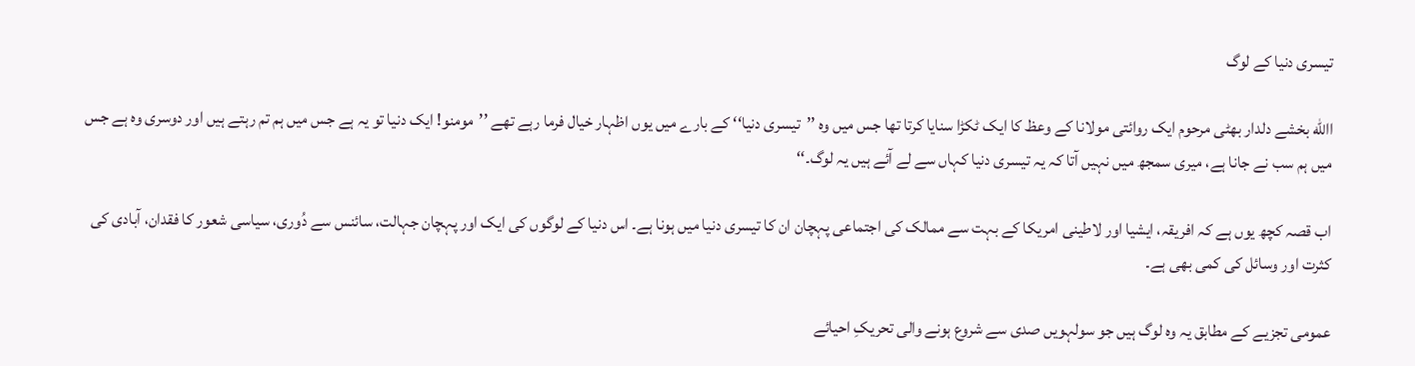تیسری دنیا کے لوگ

االله بخشے دلدار بھٹی مرحوم ایک روائتی مولانا کے وعظ کا ایک ٹکڑا سنایا کرتا تھا جس میں وہ ’’تیسری دنیا‘‘ کے بارے میں یوں اظہار خیال فرما رہے تھے ’’مومنو! ایک دنیا تو یہ ہے جس میں ہم تم رہتے ہیں اور دوسری وہ ہے جس میں ہم سب نے جانا ہے، میری سمجھ میں نہیں آتا کہ یہ تیسری دنیا کہاں سے لے آئے ہیں یہ لوگ۔‘‘

اب قصہ کچھ یوں ہے کہ افریقہ، ایشیا اور لاطینی امریکا کے بہت سے ممالک کی اجتماعی پہچان ان کا تیسری دنیا میں ہونا ہے۔ اس دنیا کے لوگوں کی ایک اور پہچان جہالت، سائنس سے دُوری، سیاسی شعور کا فقدان، آبادی کی کثرت اور وسائل کی کمی بھی ہے۔

عمومی تجزیے کے مطابق یہ وہ لوگ ہیں جو سولہویں صدی سے شروع ہونے والی تحریکِ احیائے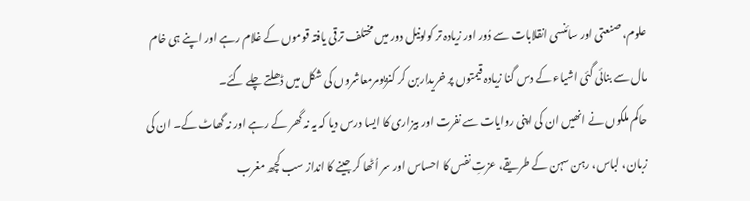علوم، صنعتی اور سائنسی انقلابات سے دُور اور زیادہ تر کولونیل دور میں مختلف ترقی یافتہ قوموں کے غلام رہے اور اپنے ہی خام مال سے بنائی گئی اشیاء کے دس گنا زیادہ قیمتوں پر خریداربن کر کنزیومرمعاشروں کی شکل میں ڈھلتے چلے گئے۔
حاکم ملکوں نے انھیں ان کی اپنی روایات سے نفرت اور بیزاری کا ایسا درس دیا کہ یہ نہ گھر کے رہے اور نہ گھاٹ کے۔ ان کی زبان، لباس، رہن سہن کے طریقے، عزتِ نفس کا احساس اور سر اُٹھا کر جینے کا انداز سب کچھ مغرب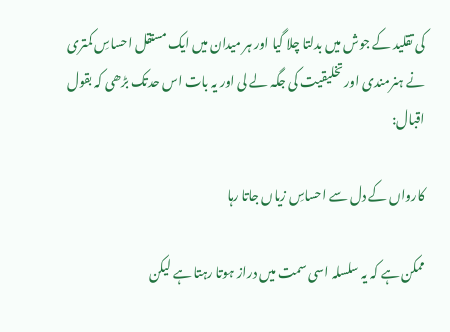کی تقلید کے جوش میں بدلتا چلا گیا اور ہر میدان میں ایک مستقل احساسِ کمتری نے ہنرمندی اور تخلیقیت کی جگہ لے لی اور یہ بات اس حدتک بڑھی کہ بقول اقبال:

کارواں کے دل سے احساسِ زیاں جاتا رہا

ممکن ہے کہ یہ سلسلہ اسی سمت میں دراز ہوتا رہتا ہے لیکن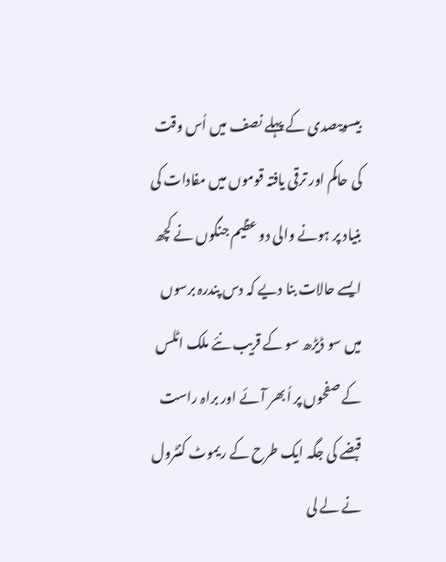بیسویںصدی کے پہلے نصف میں اُس وقت کی حاکم اور ترقی یافتہ قوموں میں مفادات کی بنیاد پر ہونے والی دو عظیم جنگوں نے کچھ ایسے حالات بنا دیے کہ دس پندرہ برسوں میں سو ڈیڑھ سو کے قریب نئے ملک اٹلس کے صفحوں پر اُبھر آئے اور براہ راست قبضے کی جگہ ایک طرح کے ریموٹ کنٹرول نے لے لی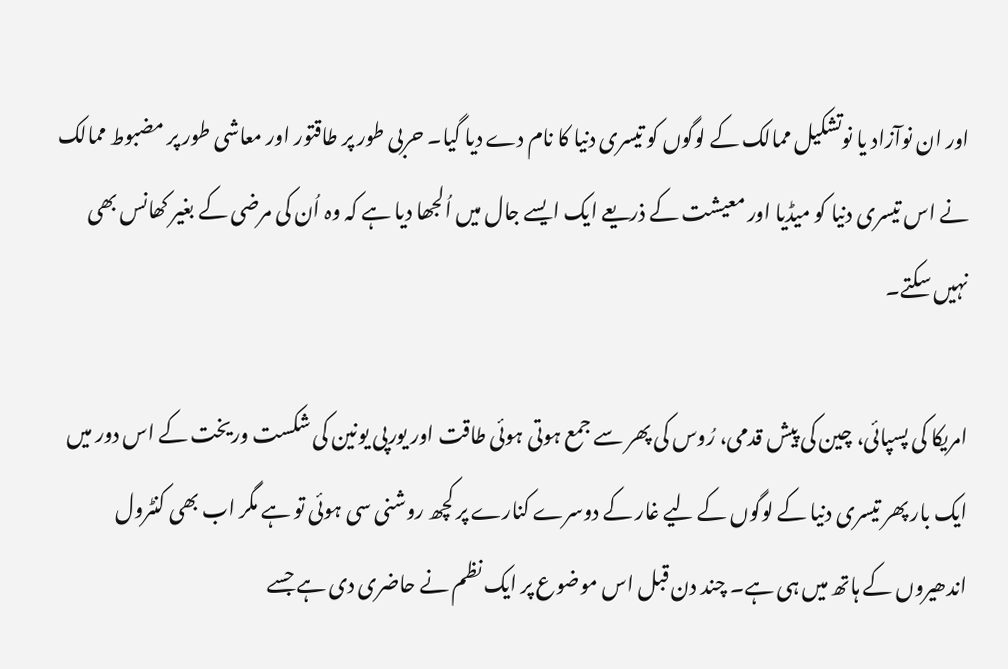اور ان نوآزاد یا نوتشکیل ممالک کے لوگوں کو تیسری دنیا کا نام دے دیا گیا۔ حربی طور پر طاقتور اور معاشی طور پر مضبوط ممالک نے اس تیسری دنیا کو میڈیا اور معیشت کے ذریعے ایک ایسے جال میں اُلجھا دیا ہے کہ وہ اُن کی مرضی کے بغیر کھانس بھی نہیں سکتے۔

امریکا کی پسپائی، چین کی پیش قدمی، رُوس کی پھر سے جمع ہوتی ہوئی طاقت اور یورپی یونین کی شکست وریخت کے اس دور میں ایک بار پھر تیسری دنیا کے لوگوں کے لیے غار کے دوسرے کنارے پر کچھ روشنی سی ہوئی تو ہے مگر اب بھی کنٹرول اندھیروں کے ہاتھ میں ہی ہے۔ چند دن قبل اس موضوع پر ایک نظم نے حاضری دی ہے جسے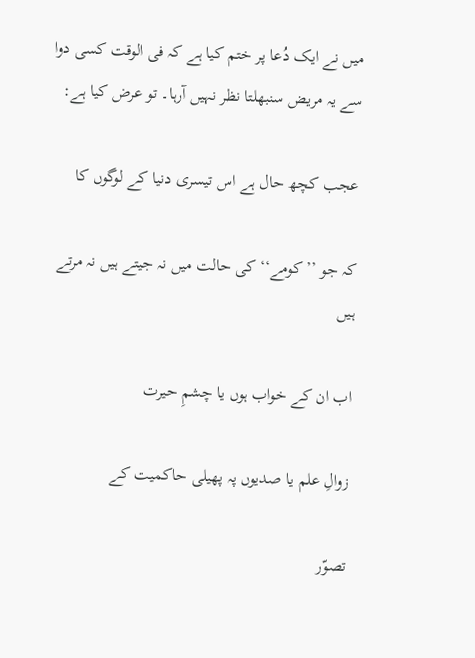میں نے ایک دُعا پر ختم کیا ہے کہ فی الوقت کسی دوا سے یہ مریض سنبھلتا نظر نہیں آرہا۔ تو عرض کیا ہے:

عجب کچھ حال ہے اس تیسری دنیا کے لوگوں کا

کہ جو ’’کومے‘‘ کی حالت میں نہ جیتے ہیں نہ مرتے ہیں

اب ان کے خواب ہوں یا چشمِ حیرت

زوالِ علم یا صدیوں پہ پھیلی حاکمیت کے

تصوّر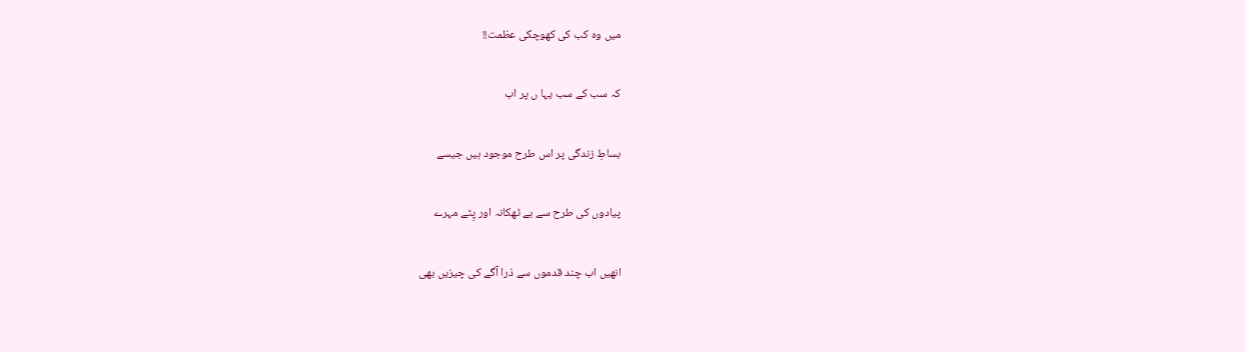میں وہ کب کی کھوچکی عظمت!!

کہ سب کے سب یہا ں پر اب

بساطِ زندگی پر اس طرح موجود ہیں جیسے

پیادوں کی طرح سے بے ٹھکانہ اور پِٹے مہرے

انھیں اب چند قدموں سے ذرا آگے کی چیزیں بھی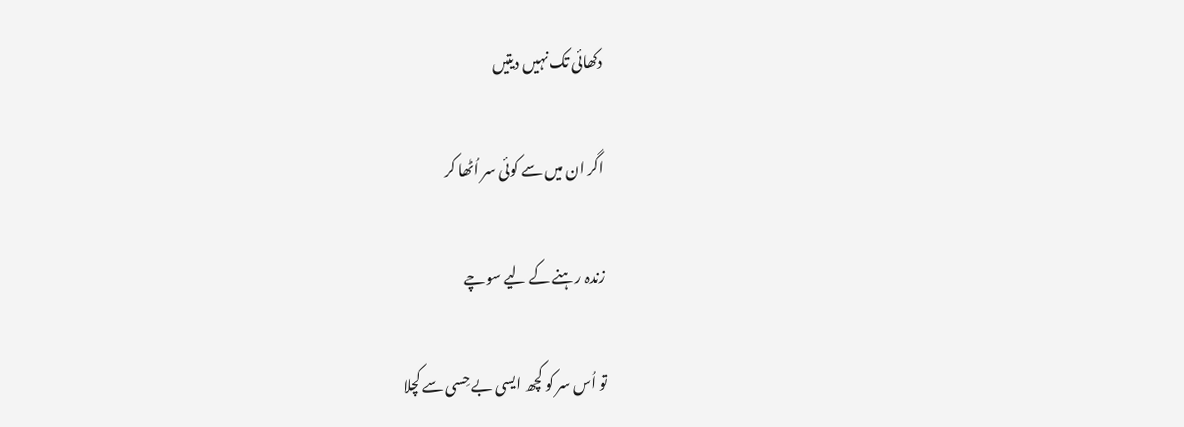دکھائی تک نہیں دیتیں

اگر ان میں سے کوئی سر اُٹھا کر

زندہ رہنے کے لیے سوچے

تو اُس سر کو کچھ ایسی بے حِسی سے کچلا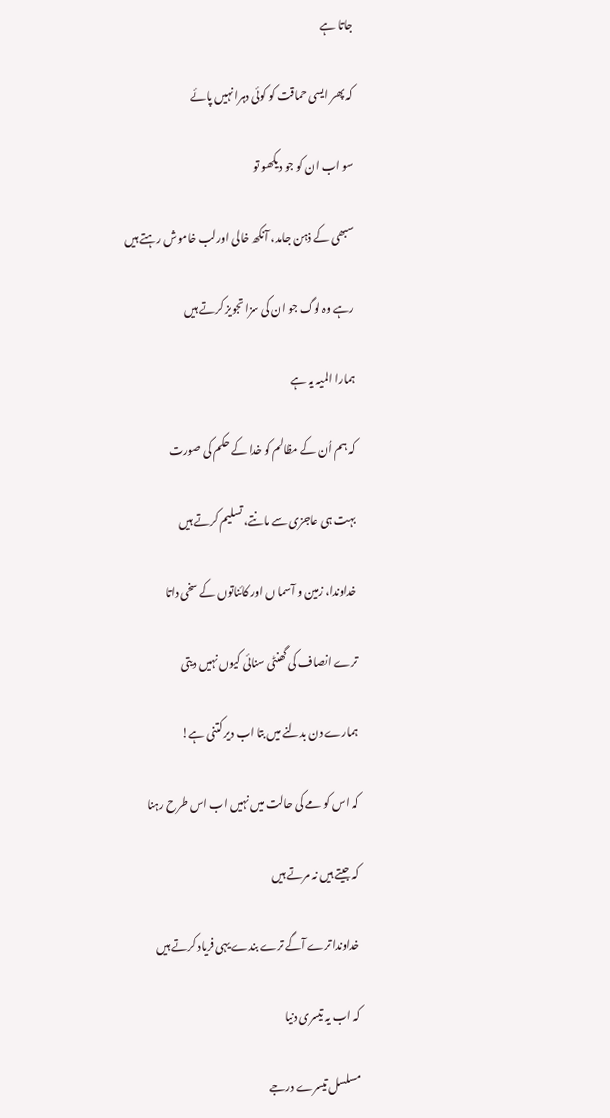جاتا ہے

کہ پھر ایسی حماقت کو کوئی دہرا نہیں پائے

سو اب ان کو جو دیکھو تو

سبھی کے ذہن جامد، آنکھ خالی اورلب خاموش رہتے ہیں

رہے وہ لوگ جو ان کی سزا تجویز کرتے ہیں

ہمارا المیہ یہ ہے

کہ ہم اُن کے مظالم کو خدا کے حکم کی صورت

بہت ہی عاجزی سے مانتے، تسلیم کرتے ہیں

خداوندا، زمین و آسما ں اور کائناتوں کے سخی داتا

ترے انصاف کی گھنٹی سنائی کیوں نہیں دیتی

ہمارے دن بدلنے میں بتا اب دیر کتنی ہے!

کہ اس کو مے کی حالت میں نہیں اب اس طرح رہنا

کہ جیتے ہیں نہ مرتے ہیں

خداوندا ترے آگے ترے بندے یہی فریاد کرتے ہیں

کہ اب یہ تیسری دنیا

مسلسل تیسرے درجے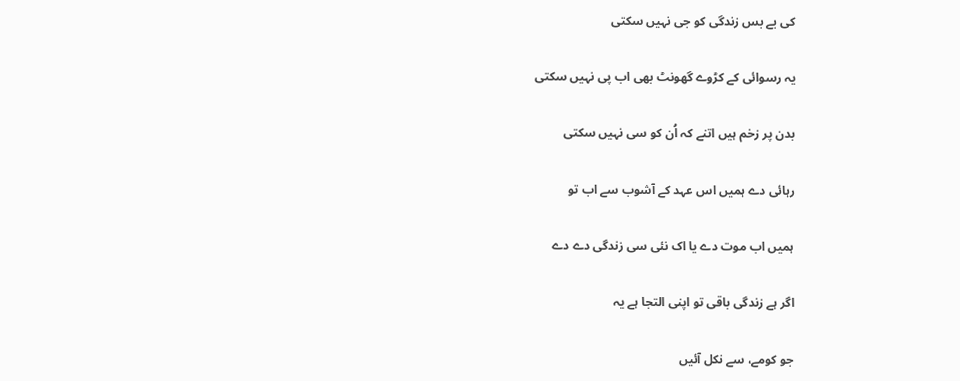کی بے بس زندگی کو جی نہیں سکتی

یہ رسوائی کے کڑوے گھونٹ بھی اب پی نہیں سکتی

بدن پر زخم ہیں اتنے کہ اُن کو سی نہیں سکتی

رہائی دے ہمیں اس عہد کے آشوب سے اب تو

ہمیں اب موت دے یا اک نئی سی زندگی دے دے

اگر ہے زندگی باقی تو اپنی التجا ہے یہ

جو کومے، سے نکل آئیں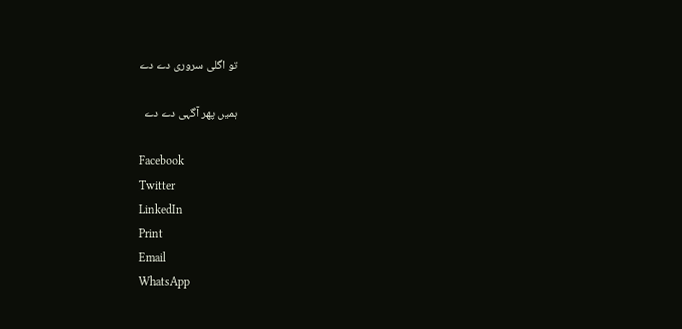تو اگلی سروری دے دے

ہمیں پھر آگہی دے دے

Facebook
Twitter
LinkedIn
Print
Email
WhatsApp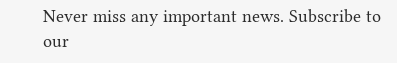Never miss any important news. Subscribe to our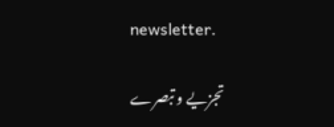newsletter.

تجزیے و تبصرے